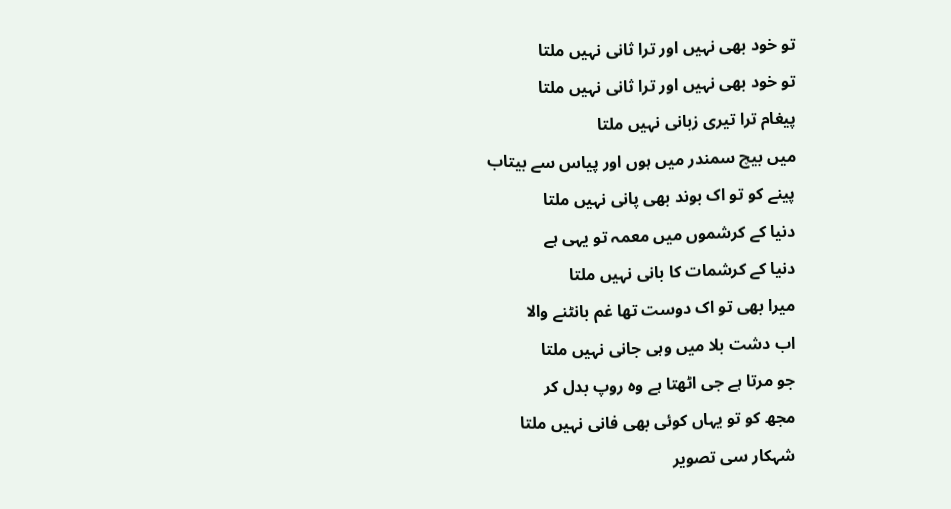تو خود بھی نہیں اور ترا ثانی نہیں ملتا
تو خود بھی نہیں اور ترا ثانی نہیں ملتا
پیغام ترا تیری زبانی نہیں ملتا
میں بیچ سمندر میں ہوں اور پیاس سے بیتاب
پینے کو تو اک بوند بھی پانی نہیں ملتا
دنیا کے کرشموں میں معمہ تو یہی ہے
دنیا کے کرشمات کا بانی نہیں ملتا
میرا بھی تو اک دوست تھا غم بانٹنے والا
اب دشت بلا میں وہی جانی نہیں ملتا
جو مرتا ہے جی اٹھتا ہے وہ روپ بدل کر
مجھ کو تو یہاں کوئی بھی فانی نہیں ملتا
شہکار سی تصویر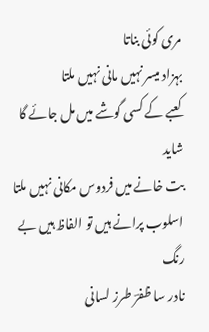مری کوئی بناتا
بہزاد میسر نہیں مانی نہیں ملتا
کعبے کے کسی گوشے میں مل جائے گا شاید
بت خانے میں فردوس مکانی نہیں ملتا
اسلوب پرانے ہیں تو الفاظ ہیں بے رنگ
نادر سا ظفرؔ طرز لسانی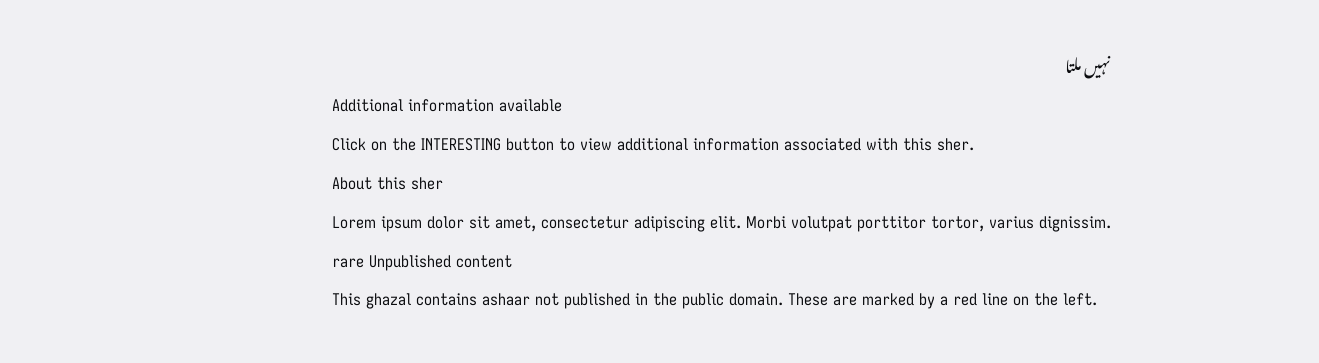نہیں ملتا
Additional information available
Click on the INTERESTING button to view additional information associated with this sher.
About this sher
Lorem ipsum dolor sit amet, consectetur adipiscing elit. Morbi volutpat porttitor tortor, varius dignissim.
rare Unpublished content
This ghazal contains ashaar not published in the public domain. These are marked by a red line on the left.